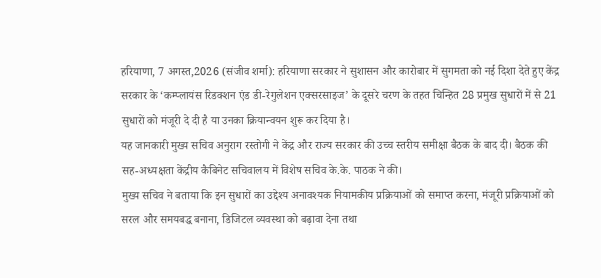हरियाणा, 7 अगस्त,2026 (संजीव शर्मा): हरियाणा सरकार ने सुशासन और कारोबार में सुगमता को नई दिशा देते हुए केंद्र सरकार के ‘कम्प्लायंस रिडक्शन एंड डी-रेगुलेशन एक्सरसाइज’ के दूसरे चरण के तहत चिन्हित 28 प्रमुख सुधारों में से 21 सुधारों को मंजूरी दे दी है या उनका क्रियान्वयन शुरू कर दिया है।
यह जानकारी मुख्य सचिव अनुराग रस्तोगी ने केंद्र और राज्य सरकार की उच्च स्तरीय समीक्षा बैठक के बाद दी। बैठक की सह-अध्यक्षता केंद्रीय कैबिनेट सचिवालय में विशेष सचिव के.के. पाठक ने की।
मुख्य सचिव ने बताया कि इन सुधारों का उद्देश्य अनावश्यक नियामकीय प्रक्रियाओं को समाप्त करना, मंजूरी प्रक्रियाओं को सरल और समयबद्ध बनाना, डिजिटल व्यवस्था को बढ़ावा देना तथा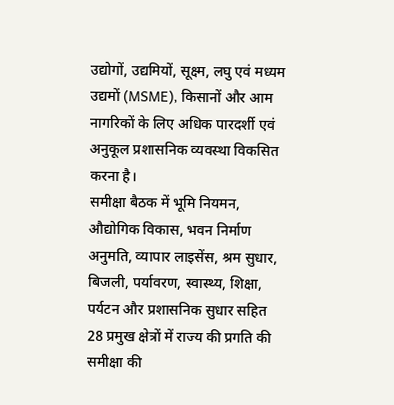उद्योगों, उद्यमियों, सूक्ष्म, लघु एवं मध्यम उद्यमों (MSME), किसानों और आम नागरिकों के लिए अधिक पारदर्शी एवं अनुकूल प्रशासनिक व्यवस्था विकसित करना है।
समीक्षा बैठक में भूमि नियमन, औद्योगिक विकास, भवन निर्माण अनुमति, व्यापार लाइसेंस, श्रम सुधार, बिजली, पर्यावरण, स्वास्थ्य, शिक्षा, पर्यटन और प्रशासनिक सुधार सहित 28 प्रमुख क्षेत्रों में राज्य की प्रगति की समीक्षा की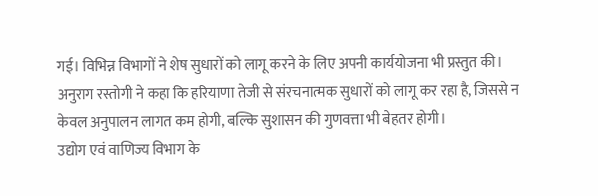गई। विभिन्न विभागों ने शेष सुधारों को लागू करने के लिए अपनी कार्ययोजना भी प्रस्तुत की।
अनुराग रस्तोगी ने कहा कि हरियाणा तेजी से संरचनात्मक सुधारों को लागू कर रहा है, जिससे न केवल अनुपालन लागत कम होगी, बल्कि सुशासन की गुणवत्ता भी बेहतर होगी।
उद्योग एवं वाणिज्य विभाग के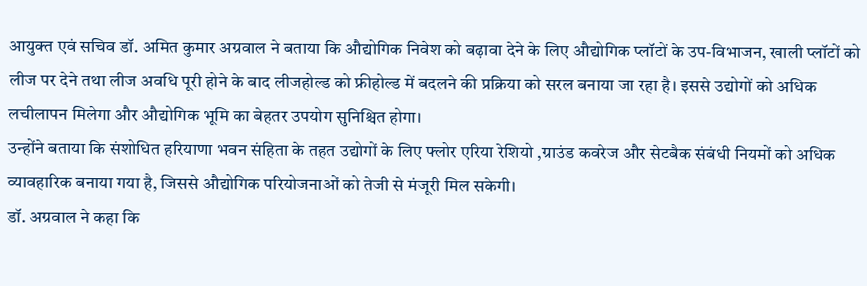आयुक्त एवं सचिव डॉ. अमित कुमार अग्रवाल ने बताया कि औद्योगिक निवेश को बढ़ावा देने के लिए औद्योगिक प्लॉटों के उप-विभाजन, खाली प्लॉटों को लीज पर देने तथा लीज अवधि पूरी होने के बाद लीजहोल्ड को फ्रीहोल्ड में बदलने की प्रक्रिया को सरल बनाया जा रहा है। इससे उद्योगों को अधिक लचीलापन मिलेगा और औद्योगिक भूमि का बेहतर उपयोग सुनिश्चित होगा।
उन्होंने बताया कि संशोधित हरियाणा भवन संहिता के तहत उद्योगों के लिए फ्लोर एरिया रेशियो ,ग्राउंड कवरेज और सेटबैक संबंधी नियमों को अधिक व्यावहारिक बनाया गया है, जिससे औद्योगिक परियोजनाओं को तेजी से मंजूरी मिल सकेगी।
डॉ. अग्रवाल ने कहा कि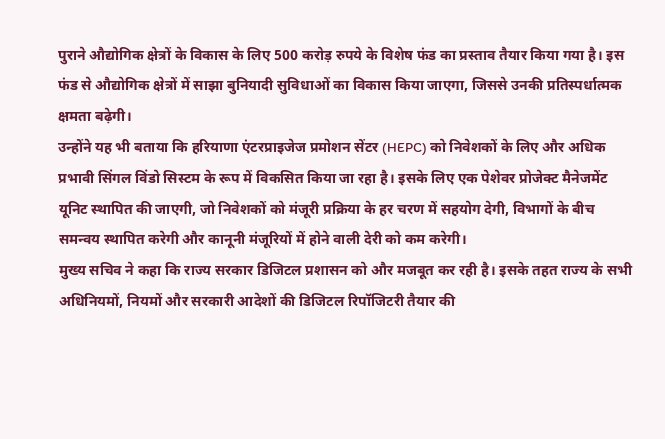पुराने औद्योगिक क्षेत्रों के विकास के लिए 500 करोड़ रुपये के विशेष फंड का प्रस्ताव तैयार किया गया है। इस फंड से औद्योगिक क्षेत्रों में साझा बुनियादी सुविधाओं का विकास किया जाएगा, जिससे उनकी प्रतिस्पर्धात्मक क्षमता बढ़ेगी।
उन्होंने यह भी बताया कि हरियाणा एंटरप्राइजेज प्रमोशन सेंटर (HEPC) को निवेशकों के लिए और अधिक प्रभावी सिंगल विंडो सिस्टम के रूप में विकसित किया जा रहा है। इसके लिए एक पेशेवर प्रोजेक्ट मैनेजमेंट यूनिट स्थापित की जाएगी, जो निवेशकों को मंजूरी प्रक्रिया के हर चरण में सहयोग देगी, विभागों के बीच समन्वय स्थापित करेगी और कानूनी मंजूरियों में होने वाली देरी को कम करेगी।
मुख्य सचिव ने कहा कि राज्य सरकार डिजिटल प्रशासन को और मजबूत कर रही है। इसके तहत राज्य के सभी अधिनियमों, नियमों और सरकारी आदेशों की डिजिटल रिपॉजिटरी तैयार की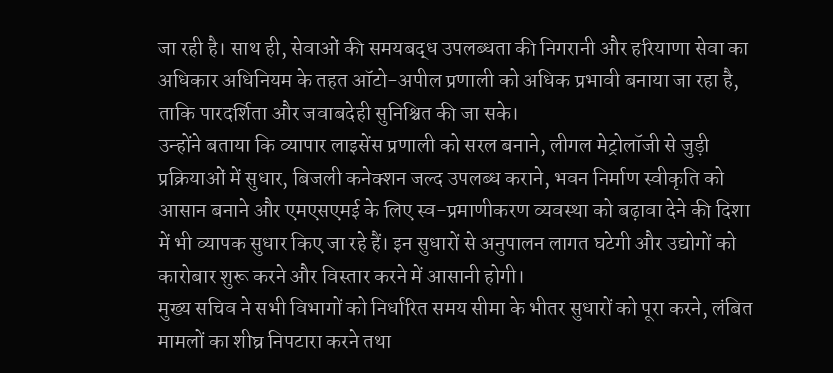जा रही है। साथ ही, सेवाओं की समयबद्ध उपलब्धता की निगरानी और हरियाणा सेवा का अधिकार अधिनियम के तहत ऑटो-अपील प्रणाली को अधिक प्रभावी बनाया जा रहा है, ताकि पारदर्शिता और जवाबदेही सुनिश्चित की जा सके।
उन्होंने बताया कि व्यापार लाइसेंस प्रणाली को सरल बनाने, लीगल मेट्रोलॉजी से जुड़ी प्रक्रियाओं में सुधार, बिजली कनेक्शन जल्द उपलब्ध कराने, भवन निर्माण स्वीकृति को आसान बनाने और एमएसएमई के लिए स्व-प्रमाणीकरण व्यवस्था को बढ़ावा देने की दिशा में भी व्यापक सुधार किए जा रहे हैं। इन सुधारों से अनुपालन लागत घटेगी और उद्योगों को कारोबार शुरू करने और विस्तार करने में आसानी होगी।
मुख्य सचिव ने सभी विभागों को निर्धारित समय सीमा के भीतर सुधारों को पूरा करने, लंबित मामलों का शीघ्र निपटारा करने तथा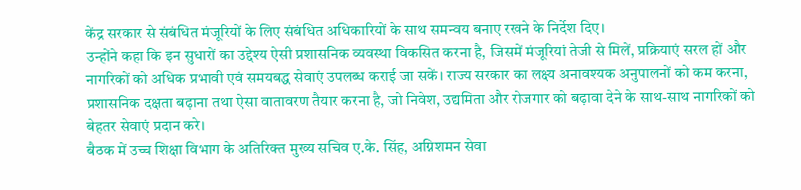केंद्र सरकार से संबंधित मंजूरियों के लिए संबंधित अधिकारियों के साथ समन्वय बनाए रखने के निर्देश दिए।
उन्होंने कहा कि इन सुधारों का उद्देश्य ऐसी प्रशासनिक व्यवस्था विकसित करना है, जिसमें मंजूरियां तेजी से मिलें, प्रक्रियाएं सरल हों और नागरिकों को अधिक प्रभावी एवं समयबद्ध सेवाएं उपलब्ध कराई जा सकें। राज्य सरकार का लक्ष्य अनावश्यक अनुपालनों को कम करना, प्रशासनिक दक्षता बढ़ाना तथा ऐसा वातावरण तैयार करना है, जो निवेश, उद्यमिता और रोजगार को बढ़ावा देने के साथ-साथ नागरिकों को बेहतर सेवाएं प्रदान करे।
बैठक में उच्च शिक्षा विभाग के अतिरिक्त मुख्य सचिव ए.के. सिंह, अग्निशमन सेवा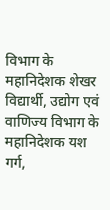विभाग के महानिदेशक शेखर विद्यार्थी, उद्योग एवं वाणिज्य विभाग के महानिदेशक यश गर्ग,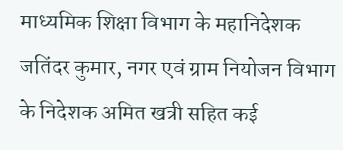माध्यमिक शिक्षा विभाग के महानिदेशक जतिंदर कुमार, नगर एवं ग्राम नियोजन विभाग के निदेशक अमित खत्री सहित कई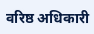वरिष्ठ अधिकारी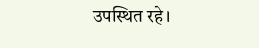उपस्थित रहे।